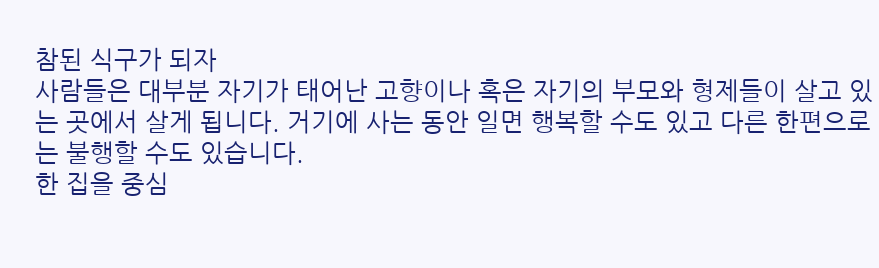참된 식구가 되자
사람들은 대부분 자기가 태어난 고향이나 혹은 자기의 부모와 형제들이 살고 있는 곳에서 살게 됩니다. 거기에 사는 동안 일면 행복할 수도 있고 다른 한편으로는 불행할 수도 있습니다.
한 집을 중심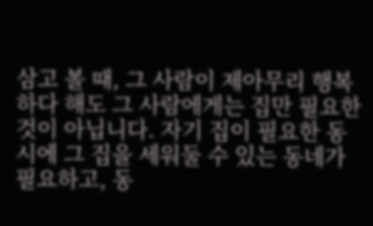삼고 볼 때, 그 사람이 제아무리 행복하다 해도 그 사람에게는 집만 필요한 것이 아닙니다. 자기 집이 필요한 동시에 그 집을 세워둘 수 있는 동네가 필요하고, 동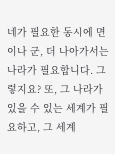네가 필요한 동시에 면이나 군, 더 나아가서는 나라가 필요합니다. 그렇지요? 또, 그 나라가 있을 수 있는 세계가 필요하고, 그 세계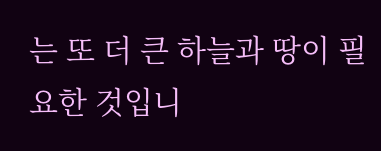는 또 더 큰 하늘과 땅이 필요한 것입니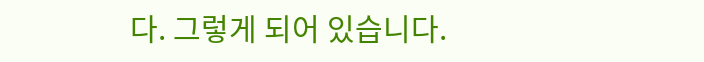다. 그렇게 되어 있습니다.